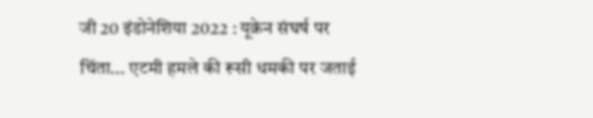जी 20 इंडोनेशिया 2022 : यूक्रेन संघर्ष पर चिंता... एटमी हमले की रूसी धमकी पर जताई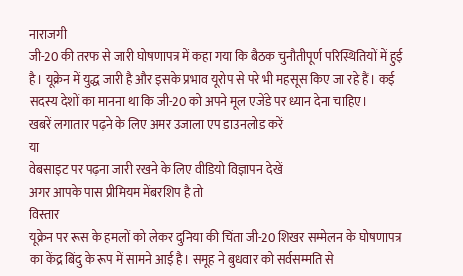नाराजगी
जी-20 की तरफ से जारी घोषणापत्र में कहा गया कि बैठक चुनौतीपूर्ण परिस्थितियों में हुई है। यूक्रेन में युद्ध जारी है और इसके प्रभाव यूरोप से परे भी महसूस किए जा रहे हैं। कई सदस्य देशों का मानना था कि जी-20 को अपने मूल एजेंडे पर ध्यान देना चाहिए।
खबरें लगातार पढ़ने के लिए अमर उजाला एप डाउनलोड करें
या
वेबसाइट पर पढ़ना जारी रखने के लिए वीडियो विज्ञापन देखें
अगर आपके पास प्रीमियम मेंबरशिप है तो
विस्तार
यूक्रेन पर रूस के हमलों को लेकर दुनिया की चिंता जी-20 शिखर सम्मेलन के घोषणापत्र का केंद्र बिंदु के रूप में सामने आई है। समूह ने बुधवार को सर्वसम्मति से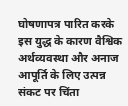घोषणापत्र पारित करके इस युद्ध के कारण वैश्विक अर्थव्यवस्था और अनाज आपूर्ति के लिए उत्पन्न संकट पर चिंता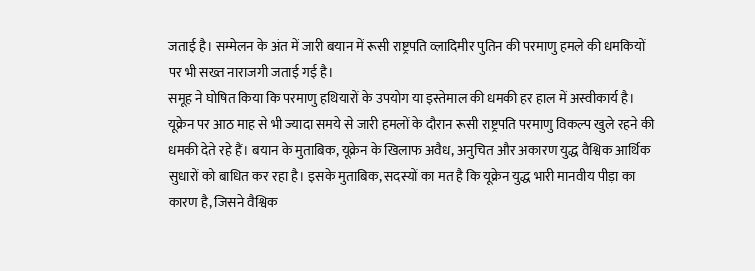जताई है। सम्मेलन के अंत में जारी बयान में रूसी राष्ट्रपति व्लादिमीर पुतिन की परमाणु हमले की धमकियों पर भी सख्त नाराजगी जताई गई है।
समूह ने घोषित किया कि परमाणु हथियारों के उपयोग या इस्तेमाल की धमकी हर हाल में अस्वीकार्य है। यूक्रेन पर आठ माह से भी ज्यादा समये से जारी हमलों के दौरान रूसी राष्ट्रपति परमाणु विकल्प खुले रहने की धमकी देते रहे हैं। बयान के मुताबिक, यूक्रेन के खिलाफ अवैध, अनुचित और अकारण युद्ध वैश्विक आर्थिक सुधारों को बाधित कर रहा है। इसके मुताबिक, सदस्यों का मत है कि यूक्रेन युद्ध भारी मानवीय पीड़ा का कारण है, जिसने वैश्विक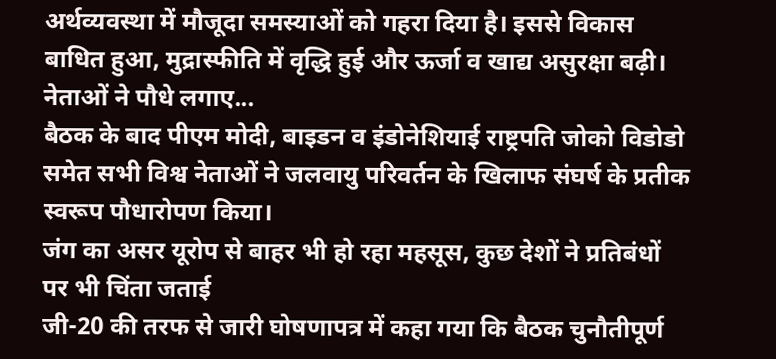अर्थव्यवस्था में मौजूदा समस्याओं को गहरा दिया है। इससे विकास बाधित हुआ, मुद्रास्फीति में वृद्धि हुई और ऊर्जा व खाद्य असुरक्षा बढ़ी।
नेताओं ने पौधे लगाए...
बैठक के बाद पीएम मोदी, बाइडन व इंडोनेशियाई राष्ट्रपति जोको विडोडो समेत सभी विश्व नेताओं ने जलवायु परिवर्तन के खिलाफ संघर्ष के प्रतीक स्वरूप पौधारोपण किया।
जंग का असर यूरोप से बाहर भी हो रहा महसूस, कुछ देशों ने प्रतिबंधों पर भी चिंता जताई
जी-20 की तरफ से जारी घोषणापत्र में कहा गया कि बैठक चुनौतीपूर्ण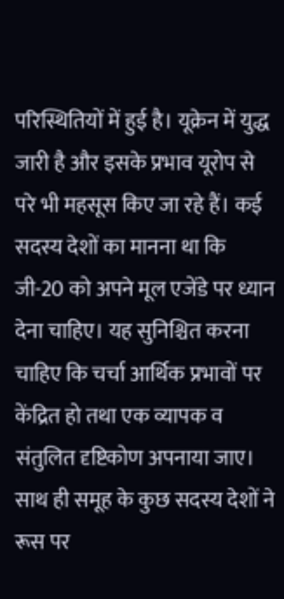परिस्थितियों में हुई है। यूक्रेन में युद्ध जारी है और इसके प्रभाव यूरोप से परे भी महसूस किए जा रहे हैं। कई सदस्य देशों का मानना था कि जी-20 को अपने मूल एजेंडे पर ध्यान देना चाहिए। यह सुनिश्चित करना चाहिए कि चर्चा आर्थिक प्रभावों पर केंद्रित हो तथा एक व्यापक व संतुलित दृष्टिकोण अपनाया जाए। साथ ही समूह के कुछ सदस्य देशों ने रूस पर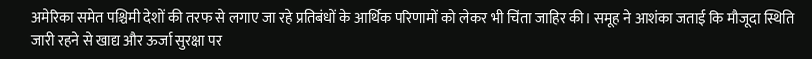अमेरिका समेत पश्चिमी देशों की तरफ से लगाए जा रहे प्रतिबंधों के आर्थिक परिणामों को लेकर भी चिंता जाहिर की। समूह ने आशंका जताई कि मौजूदा स्थिति जारी रहने से खाद्य और ऊर्जा सुरक्षा पर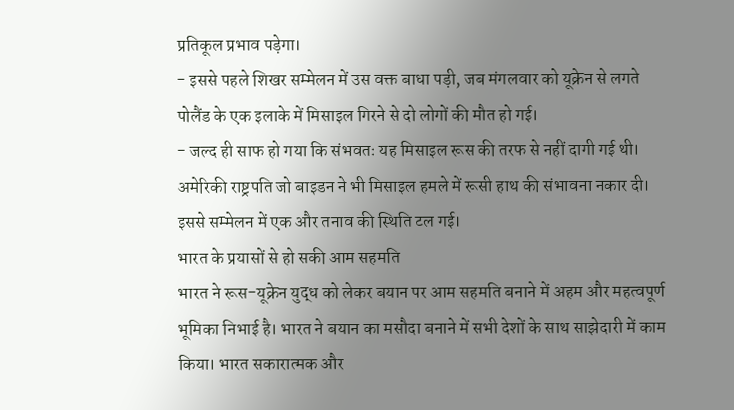प्रतिकूल प्रभाव पड़ेगा।
- इससे पहले शिखर सम्मेलन में उस वक्त बाधा पड़ी, जब मंगलवार को यूक्रेन से लगते पोलैंड के एक इलाके में मिसाइल गिरने से दो लोगों की मौत हो गई।
- जल्द ही साफ हो गया कि संभवतः यह मिसाइल रूस की तरफ से नहीं दागी गई थी। अमेरिकी राष्ट्रपति जो बाइडन ने भी मिसाइल हमले में रूसी हाथ की संभावना नकार दी। इससे सम्मेलन में एक और तनाव की स्थिति टल गई।
भारत के प्रयासों से हो सकी आम सहमति
भारत ने रूस-यूक्रेन युद्ध को लेकर बयान पर आम सहमति बनाने में अहम और महत्वपूर्ण भूमिका निभाई है। भारत ने बयान का मसौदा बनाने में सभी देशों के साथ साझेदारी में काम किया। भारत सकारात्मक और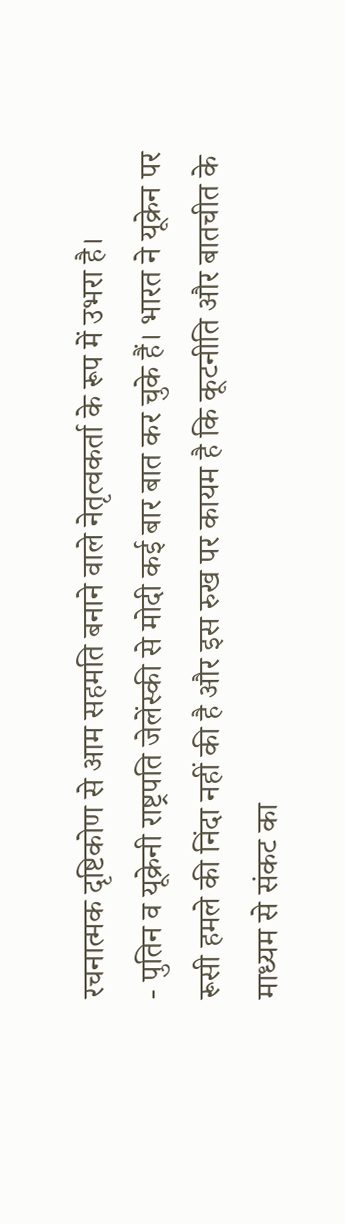रचनात्मक दृष्टिकोण से आम सहमति बनाने वाले नेतृत्वकर्ता के रूप में उभरा है।
- पुतिन व यूक्रेनी राष्ट्रपति जेलेंस्की से मोदी कई बार बात कर चुके हैं। भारत ने यूक्रेन पर रूसी हमले की निंदा नहीं की है और इस रुख पर कायम है कि कूटनीति और बातचीत के माध्यम से संकट का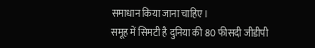समाधान किया जाना चाहिए।
समूह में सिमटी है दुनिया की 80 फीसदी जीडीपी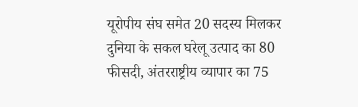यूरोपीय संघ समेत 20 सदस्य मिलकर दुनिया के सकल घरेलू उत्पाद का 80 फीसदी, अंतरराष्ट्रीय व्यापार का 75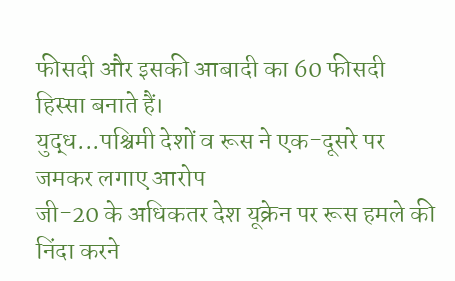फीसदी और इसकी आबादी का 60 फीसदी हिस्सा बनाते हैं।
युद्ध...पश्चिमी देशों व रूस ने एक-दूसरे पर जमकर लगाए आरोप
जी-20 के अधिकतर देश यूक्रेन पर रूस हमले की निंदा करने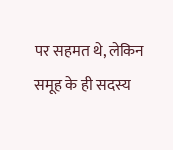पर सहमत थे, लेकिन समूह के ही सदस्य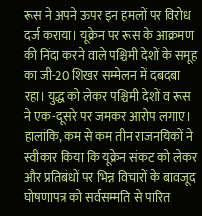रूस ने अपने ऊपर इन हमलों पर विरोध दर्ज कराया। यूक्रेन पर रूस के आक्रमण की निंदा करने वाले पश्चिमी देशों के समूह का जी-20 शिखर सम्मेलन में दबदबा रहा। युद्ध को लेकर पश्चिमी देशों व रूस ने एक-दूसरे पर जमकर आरोप लगाए। हालांकि, कम से कम तीन राजनयिकों ने स्वीकार किया कि यूक्रेन संकट को लेकर और प्रतिबंधों पर भिन्न विचारों के बावजूद घोषणापत्र को सर्वसम्मति से पारित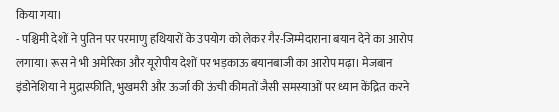किया गया।
- पश्चिमी देशों ने पुतिन पर परमाणु हथियारों के उपयोग को लेकर गैर-जिम्मेदाराना बयान देने का आरोप लगाया। रूस ने भी अमेरिका और यूरोपीय देशों पर भड़काऊ बयानबाजी का आरोप मढ़ा। मेजबान इंडोनेशिया ने मुद्रास्फीति, भुखमरी और ऊर्जा की ऊंची कीमतों जैसी समस्याओं पर ध्यान केंद्रित करने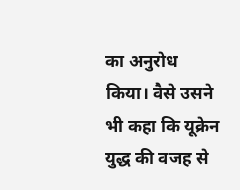का अनुरोध किया। वैसे उसने भी कहा कि यूक्रेन युद्ध की वजह से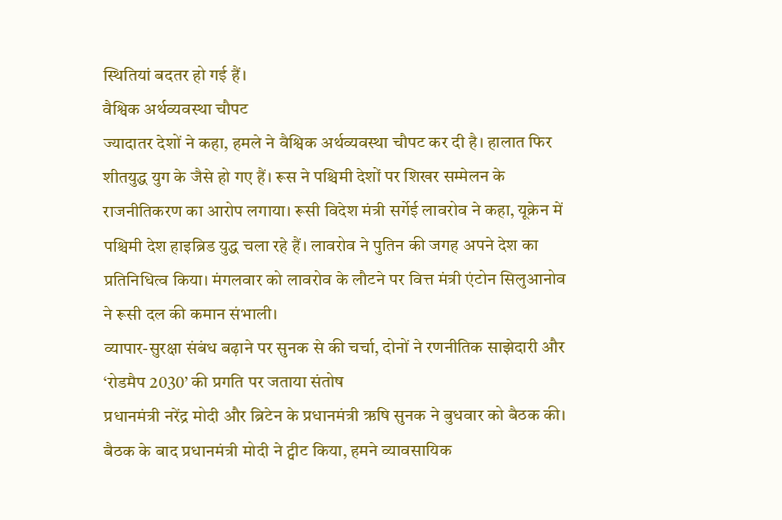स्थितियां बदतर हो गई हैं।
वैश्विक अर्थव्यवस्था चौपट
ज्यादातर देशों ने कहा, हमले ने वैश्विक अर्थव्यवस्था चौपट कर दी है। हालात फिर शीतयुद्ध युग के जैसे हो गए हैं। रूस ने पश्चिमी देशों पर शिखर सम्मेलन के राजनीतिकरण का आरोप लगाया। रूसी विदेश मंत्री सर्गेई लावरोव ने कहा, यूक्रेन में पश्चिमी देश हाइब्रिड युद्ध चला रहे हैं। लावरोव ने पुतिन की जगह अपने देश का प्रतिनिधित्व किया। मंगलवार को लावरोव के लौटने पर वित्त मंत्री एंटोन सिलुआनोव ने रूसी दल की कमान संभाली।
व्यापार-सुरक्षा संबंध बढ़ाने पर सुनक से की चर्चा, दोनों ने रणनीतिक साझेदारी और ‘रोडमैप 2030’ की प्रगति पर जताया संतोष
प्रधानमंत्री नरेंद्र मोदी और ब्रिटेन के प्रधानमंत्री ऋषि सुनक ने बुधवार को बैठक की। बैठक के बाद प्रधानमंत्री मोदी ने ट्वीट किया, हमने व्यावसायिक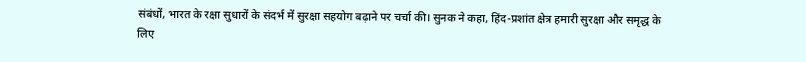संबंधों, भारत के रक्षा सुधारों के संदर्भ में सुरक्षा सहयोग बढ़ाने पर चर्चा की। सुनक ने कहा, हिंद-प्रशांत क्षेत्र हमारी सुरक्षा और समृद्ध के लिए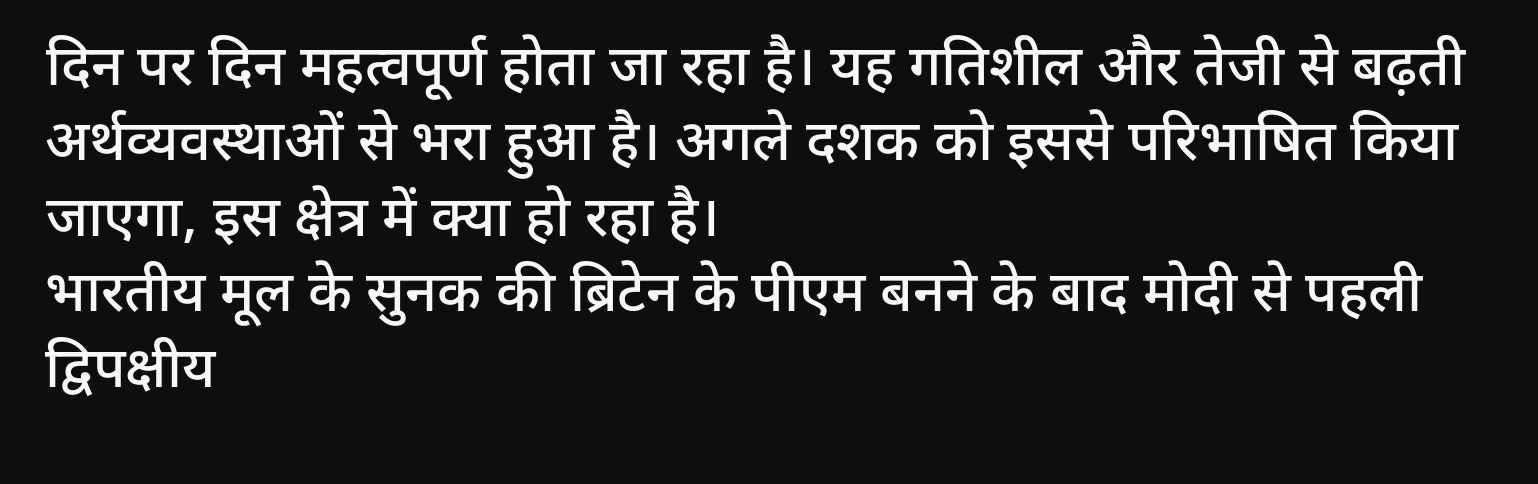दिन पर दिन महत्वपूर्ण होता जा रहा है। यह गतिशील और तेजी से बढ़ती अर्थव्यवस्थाओं से भरा हुआ है। अगले दशक को इससे परिभाषित किया जाएगा, इस क्षेत्र में क्या हो रहा है।
भारतीय मूल के सुनक की ब्रिटेन के पीएम बनने के बाद मोदी से पहली द्विपक्षीय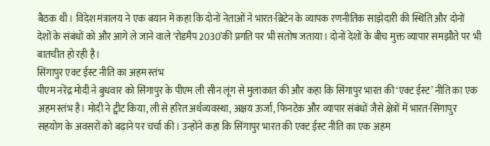बैठक थी। विदेश मंत्रालय ने एक बयान में कहा कि दोनों नेताओं ने भारत-ब्रिटेन के व्यापक रणनीतिक साझेदारी की स्थिति और दोनों देशों के संबंधों को और आगे ले जाने वाले ‘रोडमैप 2030’की प्रगति पर भी संतोष जताया। दोनों देशों के बीच मुक्त व्यापार समझौते पर भी बातचीत हो रही है।
सिंगापुर एक्ट ईस्ट नीति का अहम स्तंभ
पीएम नरेंद्र मोदी ने बुधवार को सिंगापुर के पीएम ली सीन लूंग से मुलाकात की और कहा कि सिंगापुर भारत की ‘एक्ट ईस्ट’ नीति का एक अहम स्तंभ है। मोदी ने ट्वीट किया, ली से हरित अर्थव्यवस्था, अक्षय ऊर्जा, फिनटेक और व्यापार संबंधों जैसे क्षेत्रों में भारत-सिंगापुर सहयोग के अवसरों को बढ़ाने पर चर्चा की। उन्होंने कहा कि सिंगापुर भारत की एक्ट ईस्ट नीति का एक अहम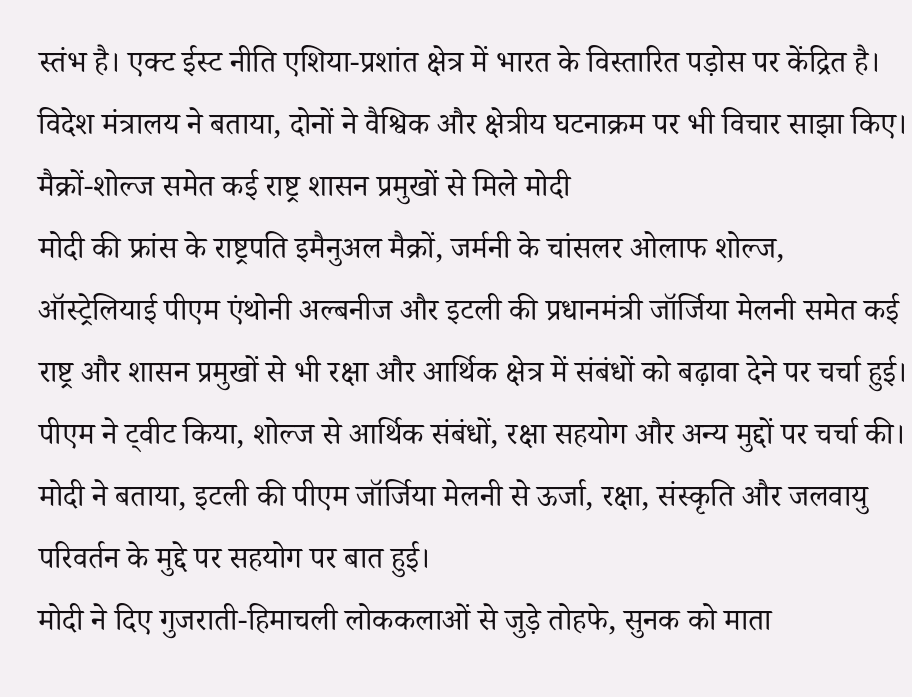स्तंभ है। एक्ट ईस्ट नीति एशिया-प्रशांत क्षेत्र में भारत के विस्तारित पड़ोस पर केंद्रित है। विदेश मंत्रालय ने बताया, दोनों ने वैश्विक और क्षेत्रीय घटनाक्रम पर भी विचार साझा किए।
मैक्रों-शोल्ज समेत कई राष्ट्र शासन प्रमुखों से मिले मोदी
मोदी की फ्रांस के राष्ट्रपति इमैनुअल मैक्रों, जर्मनी के चांसलर ओलाफ शोल्ज, ऑस्ट्रेलियाई पीएम एंथोनी अल्बनीज और इटली की प्रधानमंत्री जॉर्जिया मेलनी समेत कई राष्ट्र और शासन प्रमुखों से भी रक्षा और आर्थिक क्षेत्र में संबंधों को बढ़ावा देने पर चर्चा हुई। पीएम ने ट्वीट किया, शोल्ज से आर्थिक संबंधों, रक्षा सहयोग और अन्य मुद्दों पर चर्चा की। मोदी ने बताया, इटली की पीएम जॉर्जिया मेलनी से ऊर्जा, रक्षा, संस्कृति और जलवायु परिवर्तन के मुद्दे पर सहयोग पर बात हुई।
मोदी ने दिए गुजराती-हिमाचली लोककलाओं से जुड़े तोहफे, सुनक को माता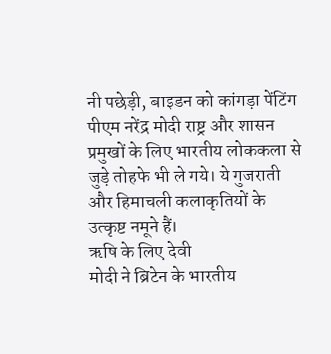नी पछेड़ी, बाइडन को कांगड़ा पेंटिंग
पीएम नरेंद्र मोदी राष्ट्र और शासन प्रमुखों के लिए भारतीय लोककला से जुड़े तोहफे भी ले गये। ये गुजराती और हिमाचली कलाकृतियों के उत्कृष्ट नमूने हैं।
ऋषि के लिए देवी
मोदी ने ब्रिटेन के भारतीय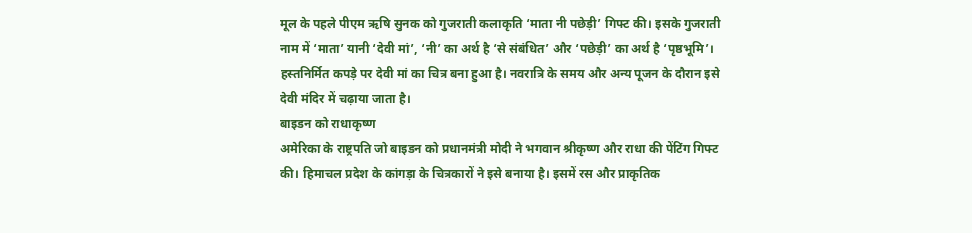मूल के पहले पीएम ऋषि सुनक को गुजराती कलाकृति ‘माता नी पछेड़ी’ गिफ्ट की। इसके गुजराती नाम में ‘माता’ यानी ‘देवी मां’, ‘नी’ का अर्थ है ‘से संबंधित’ और ‘पछेड़ी’ का अर्थ है ‘पृष्ठभूमि’। हस्तनिर्मित कपड़े पर देवी मां का चित्र बना हुआ है। नवरात्रि के समय और अन्य पूजन के दौरान इसे देवी मंदिर में चढ़ाया जाता है।
बाइडन को राधाकृष्ण
अमेरिका के राष्ट्रपति जो बाइडन को प्रधानमंत्री मोदी ने भगवान श्रीकृष्ण और राधा की पेंटिंग गिफ्ट की। हिमाचल प्रदेश के कांगड़ा के चित्रकारों ने इसे बनाया है। इसमें रस और प्राकृतिक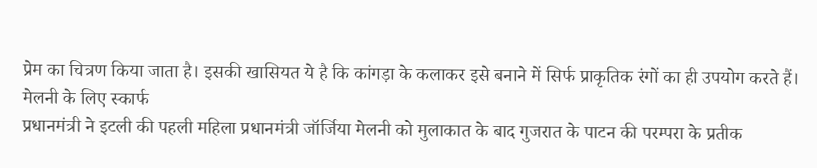प्रेम का चित्रण किया जाता है। इसकी खासियत ये है कि कांगड़ा के कलाकर इसे बनाने में सिर्फ प्राकृतिक रंगों का ही उपयोग करते हैं।
मेलनी के लिए स्कार्फ
प्रधानमंत्री ने इटली की पहली महिला प्रधानमंत्री जॉर्जिया मेलनी को मुलाकात के बाद गुजरात के पाटन की परम्परा के प्रतीक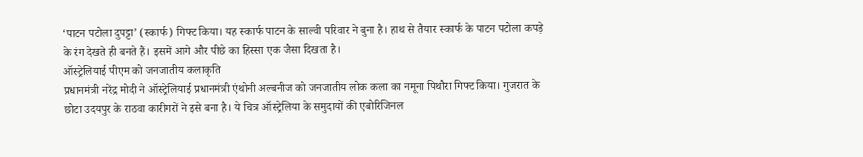‘पाटन पटोला दुपट्टा’ (स्कार्फ) गिफ्ट किया। यह स्कार्फ पाटन के साल्वी परिवार ने बुना है। हाथ से तैयार स्कार्फ के पाटन पटोला कपड़े के रंग देखते ही बनते हैं। इसमें आगे और पीछे का हिस्सा एक जैसा दिखता है।
ऑस्ट्रेलियाई पीएम को जनजातीय कलाकृति
प्रधानमंत्री नरेंद्र मोदी ने ऑस्ट्रेलियाई प्रधानमंत्री एंथोनी अल्बनीज को जनजातीय लोक कला का नमूना पिथौरा गिफ्ट किया। गुजरात के छोटा उदयपुर के राठवा कारीगरों ने इसे बना है। ये चित्र ऑस्ट्रेलिया के समुदायों की एबोरिजिनल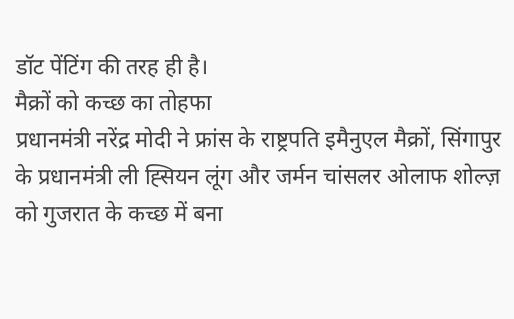डॉट पेंटिंग की तरह ही है।
मैक्रों को कच्छ का तोहफा
प्रधानमंत्री नरेंद्र मोदी ने फ्रांस के राष्ट्रपति इमैनुएल मैक्रों, सिंगापुर के प्रधानमंत्री ली ह्सियन लूंग और जर्मन चांसलर ओलाफ शोल्ज़ को गुजरात के कच्छ में बना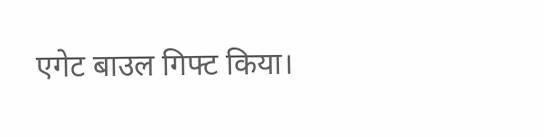एगेट बाउल गिफ्ट किया।